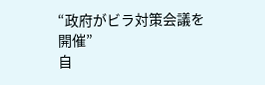“政府がビラ対策会議を開催”
自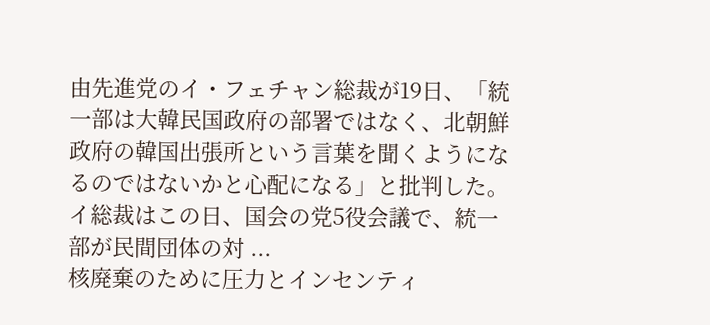由先進党のイ・フェチャン総裁が19日、「統一部は大韓民国政府の部署ではなく、北朝鮮政府の韓国出張所という言葉を聞くようになるのではないかと心配になる」と批判した。
イ総裁はこの日、国会の党5役会議で、統一部が民間団体の対 ...
核廃棄のために圧力とインセンティ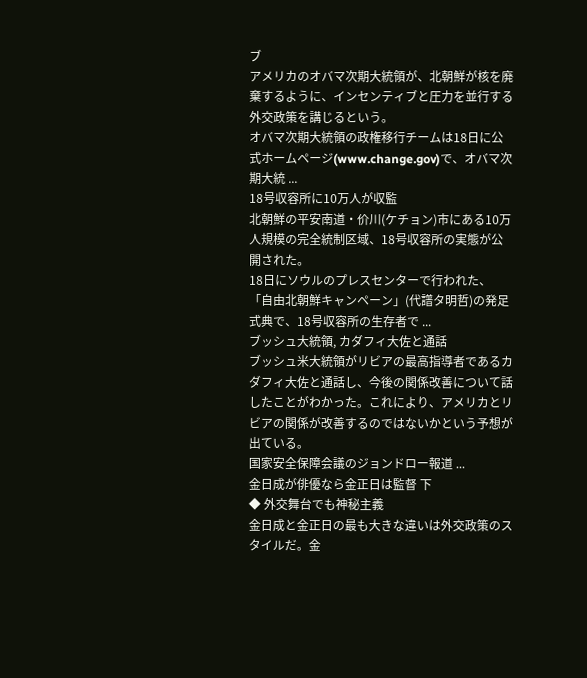ブ
アメリカのオバマ次期大統領が、北朝鮮が核を廃棄するように、インセンティブと圧力を並行する外交政策を講じるという。
オバマ次期大統領の政権移行チームは18日に公式ホームページ(www.change.gov)で、オバマ次期大統 ...
18号収容所に10万人が収監
北朝鮮の平安南道・价川(ケチョン)市にある10万人規模の完全統制区域、18号収容所の実態が公開された。
18日にソウルのプレスセンターで行われた、「自由北朝鮮キャンペーン」(代譜タ明哲)の発足式典で、18号収容所の生存者で ...
ブッシュ大統領, カダフィ大佐と通話
ブッシュ米大統領がリビアの最高指導者であるカダフィ大佐と通話し、今後の関係改善について話したことがわかった。これにより、アメリカとリビアの関係が改善するのではないかという予想が出ている。
国家安全保障会議のジョンドロー報道 ...
金日成が俳優なら金正日は監督 下
◆ 外交舞台でも神秘主義
金日成と金正日の最も大きな違いは外交政策のスタイルだ。金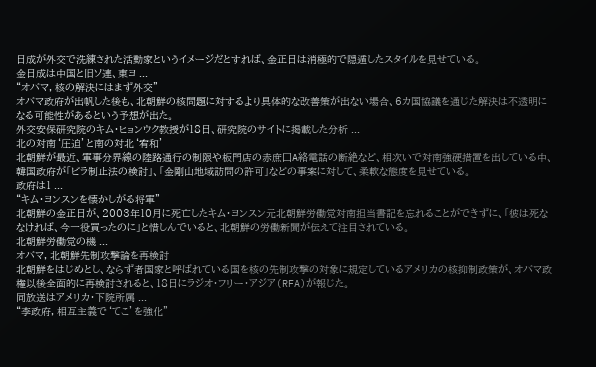日成が外交で洗練された活動家というイメージだとすれば、金正日は消極的で隠遁したスタイルを見せている。
金日成は中国と旧ソ連、東ヨ ...
“オバマ, 核の解決にはまず外交”
オバマ政府が出帆した後も、北朝鮮の核問題に対するより具体的な改善策が出ない場合、6カ国協議を通じた解決は不透明になる可能性があるという予想が出た。
外交安保研究院のキム・ヒョンウク教授が18日、研究院のサイトに掲載した分析 ...
北の対南‘圧迫’と南の対北‘宥和’
北朝鮮が最近、軍事分界線の陸路通行の制限や板門店の赤庶囗A絡電話の断絶など、相次いで対南強硬措置を出している中、韓国政府が「ビラ制止法の検討」、「金剛山地域訪問の許可」などの事案に対して、柔軟な態度を見せている。
政府は1 ...
“キム・ヨンスンを懐かしがる将軍”
北朝鮮の金正日が、2003年10月に死亡したキム・ヨンスン元北朝鮮労働党対南担当書記を忘れることができずに、「彼は死ななければ、今一役買ったのに」と惜しんでいると、北朝鮮の労働新聞が伝えて注目されている。
北朝鮮労働党の機 ...
オバマ, 北朝鮮先制攻撃論を再検討
北朝鮮をはじめとし、ならず者国家と呼ばれている国を核の先制攻撃の対象に規定しているアメリカの核抑制政策が、オバマ政権以後全面的に再検討されると、18日にラジオ・フリー・アジア(RFA)が報じた。
同放送はアメリカ・下院所属 ...
“李政府, 相互主義で‘てこ’を強化”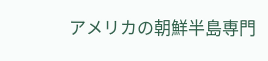アメリカの朝鮮半島専門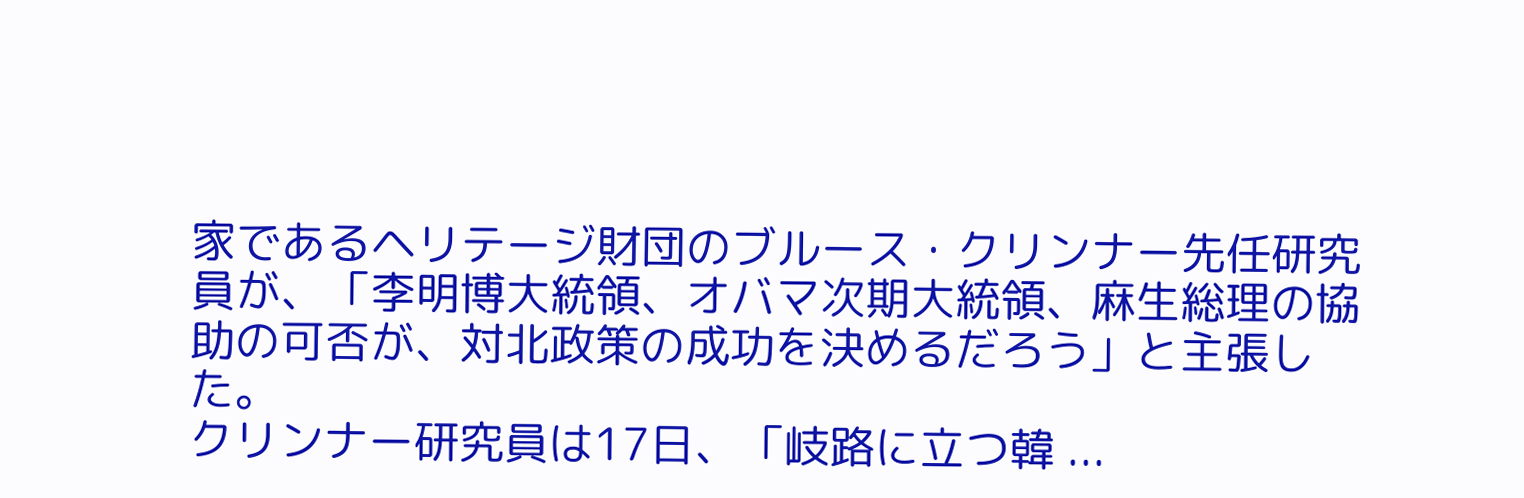家であるヘリテージ財団のブルース・クリンナー先任研究員が、「李明博大統領、オバマ次期大統領、麻生総理の協助の可否が、対北政策の成功を決めるだろう」と主張した。
クリンナー研究員は17日、「岐路に立つ韓 ...